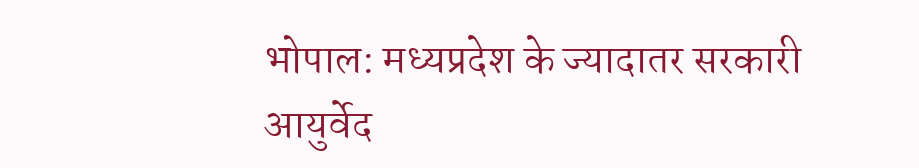भोपाल: मध्यप्रदेश के ज्यादातर सरकारी आयुर्वेद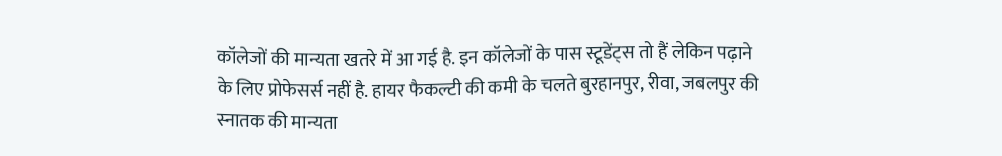कॉलेजों की मान्यता खतरे में आ गई है. इन कॉलेजों के पास स्टूडेंट्स तो हैं लेकिन पढ़ाने के लिए प्रोफेसर्स नहीं है. हायर फैकल्टी की कमी के चलते बुरहानपुर, रीवा, जबलपुर की स्नातक की मान्यता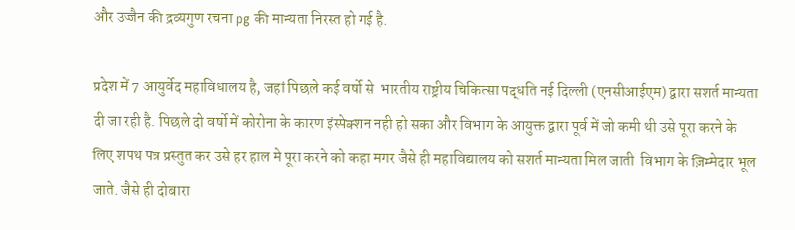और उज्जैन की द्रव्यगुण रचना pg की मान्यता निरस्त हो गई है.

प्रदेश में 7 आयुर्वेद महाविधालय है, जहां पिछले कई वर्षो से  भारतीय राष्ट्रीय चिकित्सा पद्धति नई दिल्ली (एनसीआईएम) द्वारा सशर्त मान्यता दी जा रही है. पिछले दो वर्षो में कोरोना के कारण इंस्पेक्शन नही हो सका और विभाग के आयुक्त द्वारा पूर्व में जो कमी थी उसे पूरा करने के लिए शपथ पत्र प्रस्तुत कर उसे हर हाल मे पूरा करने को कहा मगर जैसे ही महाविद्यालय को सशर्त मान्यता मिल जाती  विभाग के ज़िम्मेदार भूल जाते. जैसे ही दोबारा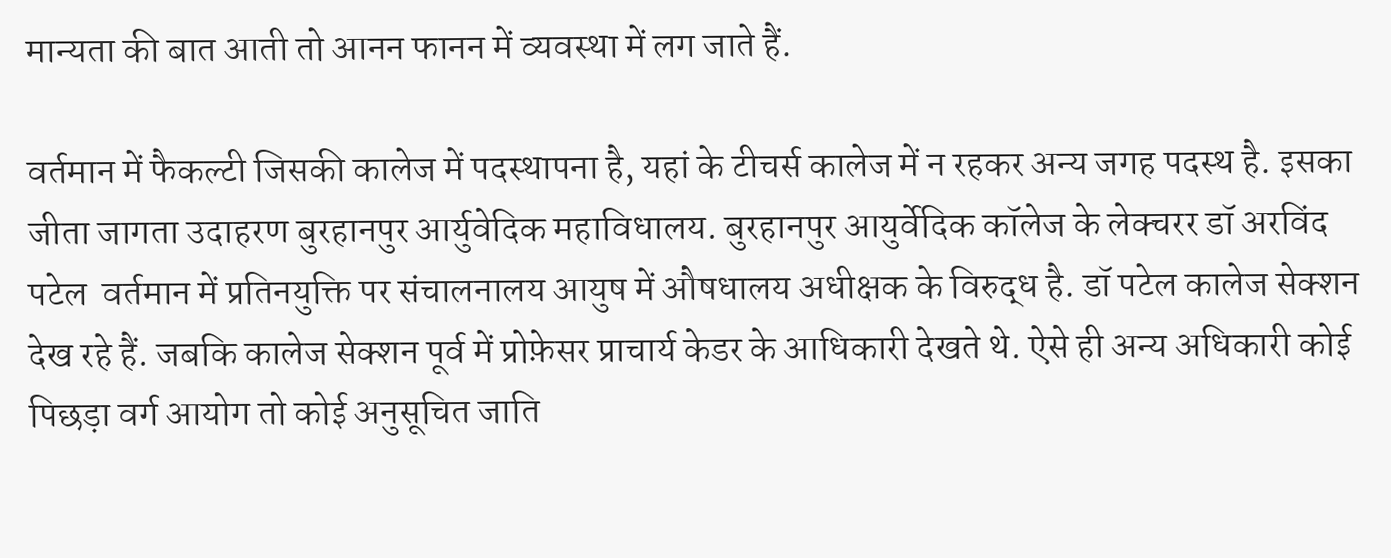मान्यता की बात आती तो आनन फानन में व्यवस्था में लग जाते हैं.

वर्तमान में फैकल्टी जिसकी कालेज में पदस्थापना है, यहां के टीचर्स कालेज में न रहकर अन्य जगह पदस्थ है. इसका जीता जागता उदाहरण बुरहानपुर आर्युवेदिक महाविधालय. बुरहानपुर आयुर्वेदिक कॉलेज के लेक्चरर डॉ अरविंद पटेल  वर्तमान में प्रतिनयुक्ति पर संचालनालय आयुष में औषधालय अधीक्षक के विरुद्ध है. डॉ पटेल कालेज सेक्शन देख रहे हैं. जबकि कालेज सेक्शन पूर्व में प्रोफ़ेसर प्राचार्य केडर के आधिकारी देखते थे. ऐसे ही अन्य अधिकारी कोई पिछड़ा वर्ग आयोग तो कोई अनुसूचित जाति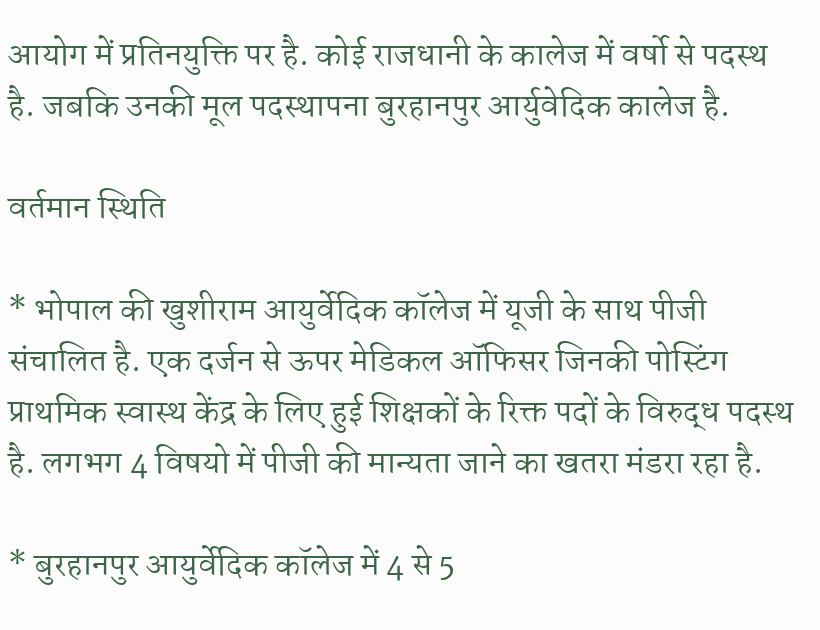आयोग में प्रतिनयुक्ति पर है. कोई राजधानी के कालेज में वर्षो से पदस्थ है. जबकि उनकी मूल पदस्थापना बुरहानपुर आर्युवेदिक कालेज है.

वर्तमान स्थिति

* भोपाल की खुशीराम आयुर्वेदिक कॉलेज में यूजी के साथ पीजी संचालित है. एक दर्जन से ऊपर मेडिकल ऑफिसर जिनकी पोस्टिंग प्राथमिक स्वास्थ केंद्र के लिए हुई शिक्षकों के रिक्त पदों के विरुद्ध पदस्थ है. लगभग 4 विषयो में पीजी की मान्यता जाने का खतरा मंडरा रहा है.

* बुरहानपुर आयुर्वेदिक कॉलेज में 4 से 5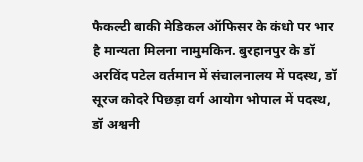फैकल्टी बाकी मेडिकल ऑफिसर के कंधो पर भार है मान्यता मिलना नामुमकिन. बुरहानपुर के डॉ अरविंद पटेल वर्तमान में संचालनालय में पदस्थ, डॉ सूरज कोदरे पिछड़ा वर्ग आयोग भोपाल में पदस्थ, डॉ अश्वनी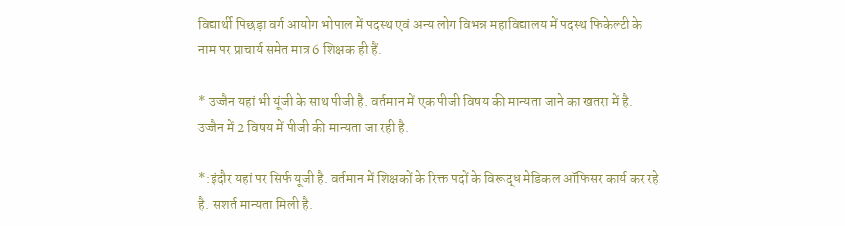विद्यार्थी पिछड़ा वर्ग आयोग भोपाल में पदस्थ एवं अन्य लोग विभन्न महाविद्यालय में पदस्थ फिकेल्टी के नाम पर प्राचार्य समेत मात्र 6 शिक्षक ही हैं.

* उज्जैन यहां भी यूंजी के साथ पीजी है. वर्तमान में एक पीजी विषय की मान्यता जाने का खतरा में है. उज्जैन में 2 विषय में पीजी की मान्यता जा रही है.

*:इंदौर यहां पर सिर्फ यूजी है. वर्तमान में शिक्षकों के रिक्त पदों के विरूद्ध मेडिकल ऑफिसर कार्य कर रहे है. सशर्त मान्यता मिली है.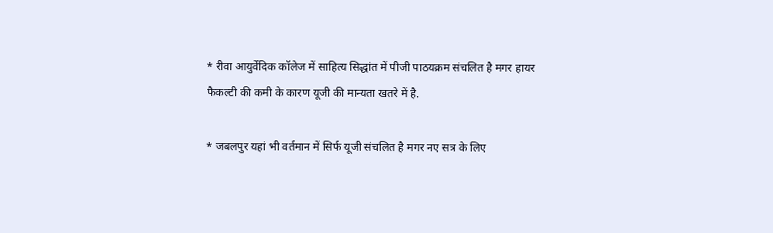* रीवा आयुर्वेदिक कॉलेज में साहित्य सिद्धांत में पीजी पाठयक्रम संचलित है मगर हायर फैकल्टी की कमी के कारण यूजी की मान्यता खतरे में है.

* जबलपुर यहां भी वर्तमान में सिर्फ यूजी संचलित है मगर नए सत्र के लिए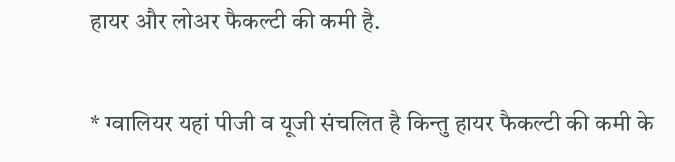हायर और लोअर फैकल्टी की कमी है.

* ग्वालियर यहां पीजी व यूजी संचलित है किन्तु हायर फैकल्टी की कमी के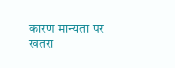कारण मान्यता पर खतरा